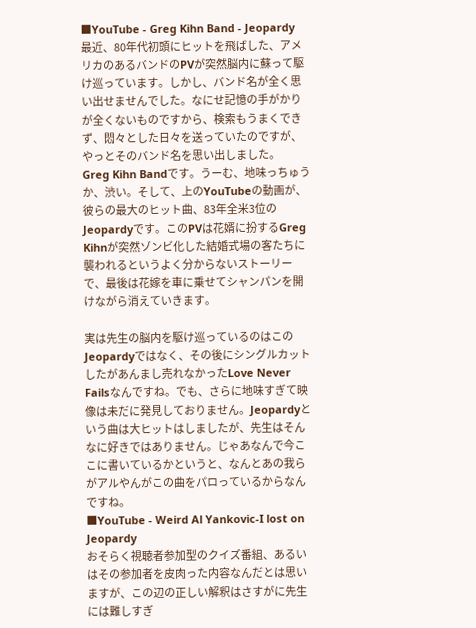■YouTube - Greg Kihn Band - Jeopardy
最近、80年代初頭にヒットを飛ばした、アメリカのあるバンドのPVが突然脳内に蘇って駆け巡っています。しかし、バンド名が全く思い出せませんでした。なにせ記憶の手がかりが全くないものですから、検索もうまくできず、悶々とした日々を送っていたのですが、やっとそのバンド名を思い出しました。
Greg Kihn Bandです。うーむ、地味っちゅうか、渋い。そして、上のYouTubeの動画が、彼らの最大のヒット曲、83年全米3位のJeopardyです。このPVは花婿に扮するGreg Kihnが突然ゾンビ化した結婚式場の客たちに襲われるというよく分からないストーリーで、最後は花嫁を車に乗せてシャンパンを開けながら消えていきます。

実は先生の脳内を駆け巡っているのはこのJeopardyではなく、その後にシングルカットしたがあんまし売れなかったLove Never Failsなんですね。でも、さらに地味すぎて映像は未だに発見しておりません。Jeopardyという曲は大ヒットはしましたが、先生はそんなに好きではありません。じゃあなんで今ここに書いているかというと、なんとあの我らがアルやんがこの曲をパロっているからなんですね。
■YouTube - Weird Al Yankovic-I lost on Jeopardy
おそらく視聴者参加型のクイズ番組、あるいはその参加者を皮肉った内容なんだとは思いますが、この辺の正しい解釈はさすがに先生には難しすぎ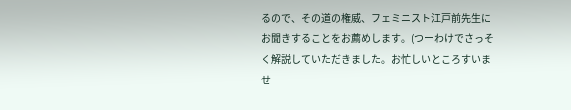るので、その道の権威、フェミニスト江戸前先生にお聞きすることをお薦めします。(つーわけでさっそく解説していただきました。お忙しいところすいませ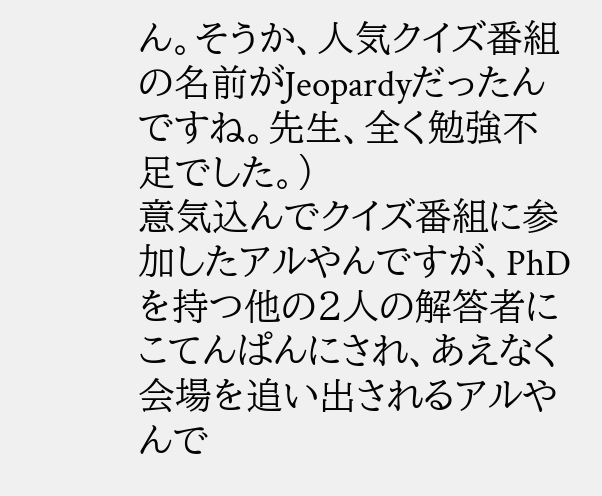ん。そうか、人気クイズ番組の名前がJeopardyだったんですね。先生、全く勉強不足でした。)
意気込んでクイズ番組に参加したアルやんですが、PhDを持つ他の2人の解答者にこてんぱんにされ、あえなく会場を追い出されるアルやんで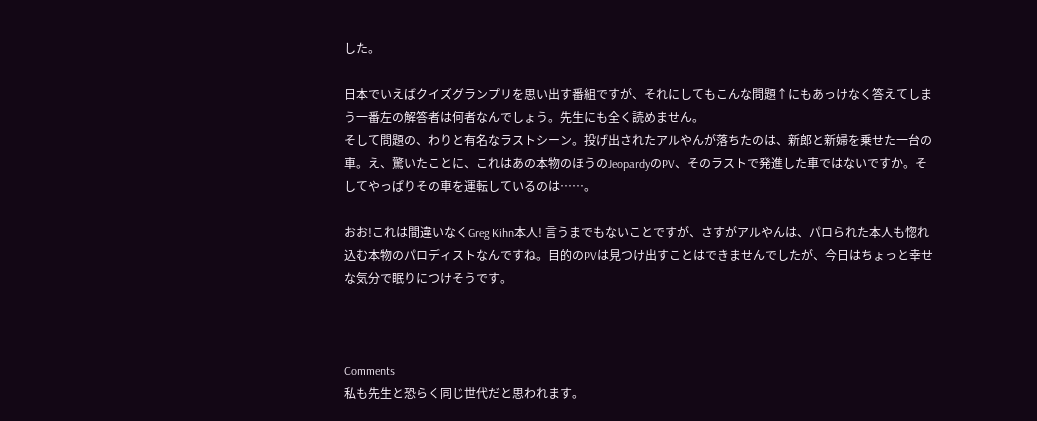した。

日本でいえばクイズグランプリを思い出す番組ですが、それにしてもこんな問題↑にもあっけなく答えてしまう一番左の解答者は何者なんでしょう。先生にも全く読めません。
そして問題の、わりと有名なラストシーン。投げ出されたアルやんが落ちたのは、新郎と新婦を乗せた一台の車。え、驚いたことに、これはあの本物のほうのJeopardyのPV、そのラストで発進した車ではないですか。そしてやっぱりその車を運転しているのは……。

おお!これは間違いなくGreg Kihn本人! 言うまでもないことですが、さすがアルやんは、パロられた本人も惚れ込む本物のパロディストなんですね。目的のPVは見つけ出すことはできませんでしたが、今日はちょっと幸せな気分で眠りにつけそうです。



Comments
私も先生と恐らく同じ世代だと思われます。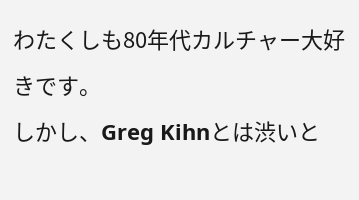わたくしも80年代カルチャー大好きです。
しかし、Greg Kihnとは渋いと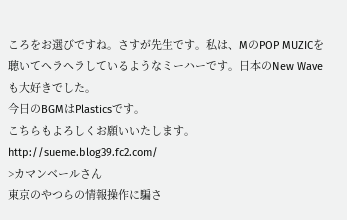ころをお選びですね。さすが先生です。私は、MのPOP MUZICを聴いてヘラヘラしているようなミーハーです。日本のNew Waveも大好きでした。
今日のBGMはPlasticsです。
こちらもよろしくお願いいたします。
http://sueme.blog39.fc2.com/
>カマンベールさん
東京のやつらの情報操作に騙さ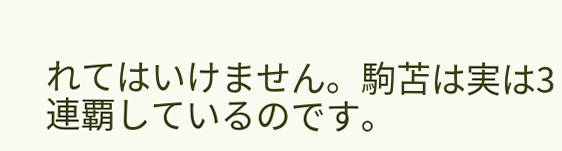れてはいけません。駒苫は実は3連覇しているのです。